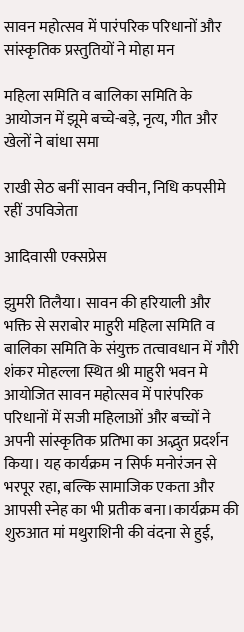सावन महोत्सव में पारंपरिक परिधानों और सांस्कृतिक प्रस्तुतियों ने मोहा मन

महिला समिति व बालिका समिति के आयोजन में झूमे बच्चे-बड़े, नृत्य, गीत और खेलों ने बांधा समा

राखी सेठ बनीं सावन क्वीन, निधि कपसीमे रहीं उपविजेता

आदिवासी एक्सप्रेस

झुमरी तिलैया। सावन की हरियाली और भक्ति से सराबोर माहुरी महिला समिति व बालिका समिति के संयुक्त तत्वावधान में गौरी शंकर मोहल्ला स्थित श्री माहुरी भवन मे आयोजित सावन महोत्सव में पारंपरिक परिधानों में सजी महिलाओं और बच्चों ने अपनी सांस्कृतिक प्रतिभा का अद्भुत प्रदर्शन किया। यह कार्यक्रम न सिर्फ मनोरंजन से भरपूर रहा, बल्कि सामाजिक एकता और आपसी स्नेह का भी प्रतीक बना।कार्यक्रम की शुरुआत मां मथुराशिनी की वंदना से हुई,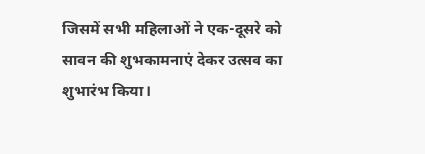जिसमें सभी महिलाओं ने एक-दूसरे को सावन की शुभकामनाएं देकर उत्सव का शुभारंभ किया।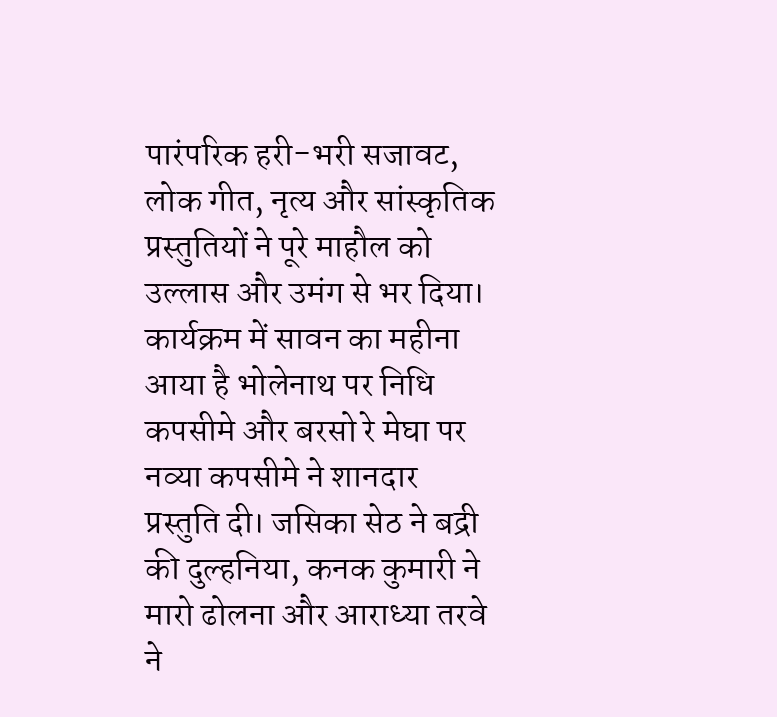पारंपरिक हरी-भरी सजावट, लोक गीत, नृत्य और सांस्कृतिक प्रस्तुतियों ने पूरे माहौल को उल्लास और उमंग से भर दिया।
कार्यक्रम में सावन का महीना आया है भोलेनाथ पर निधि कपसीमे और बरसो रे मेघा पर नव्या कपसीमे ने शानदार प्रस्तुति दी। जसिका सेठ ने बद्री की दुल्हनिया, कनक कुमारी ने मारो ढोलना और आराध्या तरवे ने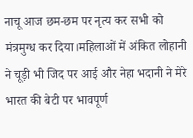नाचू आज छम-छम पर नृत्य कर सभी को मंत्रमुग्ध कर दिया।महिलाओं में अंकित लोहानी ने चूड़ी भी जिद पर आई और नेहा भदानी ने मेरे भारत की बेटी पर भावपूर्ण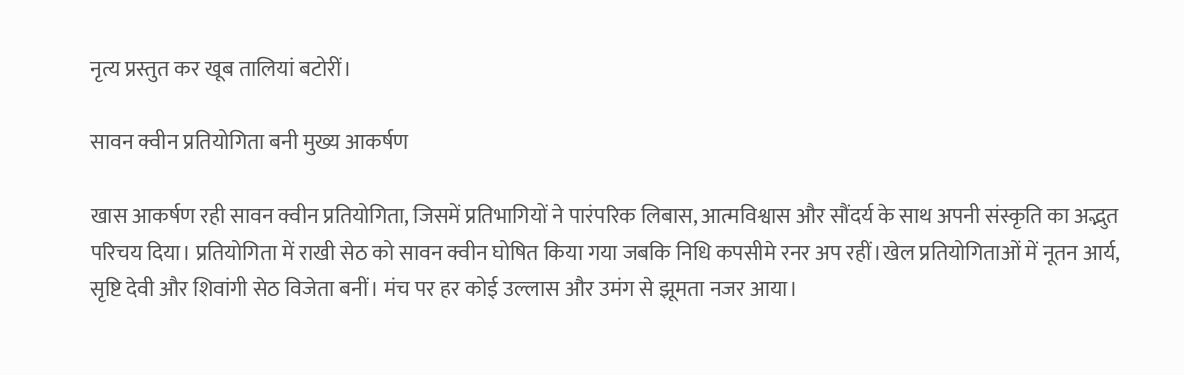नृत्य प्रस्तुत कर खूब तालियां बटोरीं।

सावन क्वीन प्रतियोगिता बनी मुख्य आकर्षण

खास आकर्षण रही सावन क्वीन प्रतियोगिता, जिसमें प्रतिभागियों ने पारंपरिक लिबास, आत्मविश्वास और सौंदर्य के साथ अपनी संस्कृति का अद्भुत परिचय दिया। प्रतियोगिता में राखी सेठ को सावन क्वीन घोषित किया गया जबकि निधि कपसीमे रनर अप रहीं।खेल प्रतियोगिताओं में नूतन आर्य, सृष्टि देवी और शिवांगी सेठ विजेता बनीं। मंच पर हर कोई उल्लास और उमंग से झूमता नजर आया।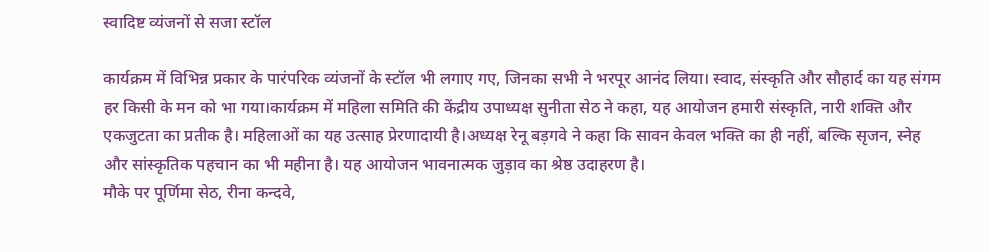स्वादिष्ट व्यंजनों से सजा स्टॉल

कार्यक्रम में विभिन्न प्रकार के पारंपरिक व्यंजनों के स्टॉल भी लगाए गए, जिनका सभी ने भरपूर आनंद लिया। स्वाद, संस्कृति और सौहार्द का यह संगम हर किसी के मन को भा गया।कार्यक्रम में महिला समिति की केंद्रीय उपाध्यक्ष सुनीता सेठ ने कहा, यह आयोजन हमारी संस्कृति, नारी शक्ति और एकजुटता का प्रतीक है। महिलाओं का यह उत्साह प्रेरणादायी है।अध्यक्ष रेनू बड़गवे ने कहा कि सावन केवल भक्ति का ही नहीं, बल्कि सृजन, स्नेह और सांस्कृतिक पहचान का भी महीना है। यह आयोजन भावनात्मक जुड़ाव का श्रेष्ठ उदाहरण है।
मौके पर पूर्णिमा सेठ, रीना कन्दवे,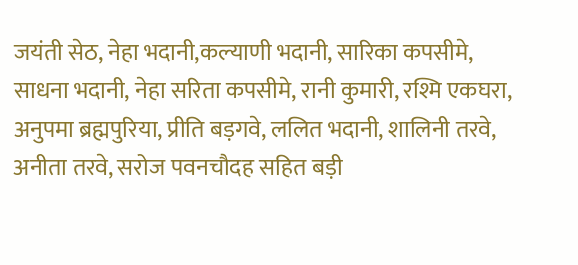जयंती सेठ, नेहा भदानी,कल्याणी भदानी, सारिका कपसीमे, साधना भदानी, नेहा सरिता कपसीमे, रानी कुमारी, रश्मि एकघरा, अनुपमा ब्रह्मपुरिया, प्रीति बड़गवे, ललित भदानी, शालिनी तरवे, अनीता तरवे, सरोज पवनचौदह सहित बड़ी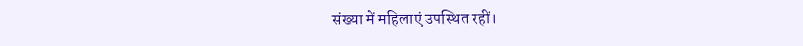संख्या में महिलाएं उपस्थित रहीं।